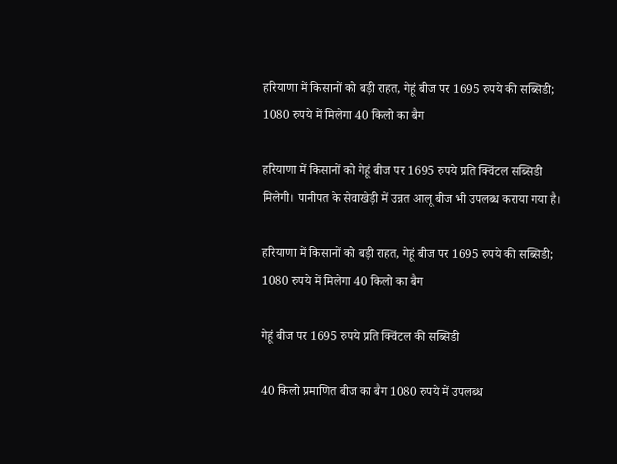हरियाणा में किसानों को बड़ी राहत, गेहूं बीज पर 1695 रुपये की सब्सिडी; 1080 रुपये में मिलेगा 40 किलो का बैग

हरियाणा में किसानों को गेहूं बीज पर 1695 रुपये प्रति क्विंटल सब्सिडी मिलेगी। पानीपत के सेवाखेड़ी में उन्नत आलू बीज भी उपलब्ध कराया गया है।

हरियाणा में किसानों को बड़ी राहत, गेहूं बीज पर 1695 रुपये की सब्सिडी; 1080 रुपये में मिलेगा 40 किलो का बैग

गेहूं बीज पर 1695 रुपये प्रति क्विंटल की सब्सिडी

40 किलो प्रमाणित बीज का बैग 1080 रुपये में उपलब्ध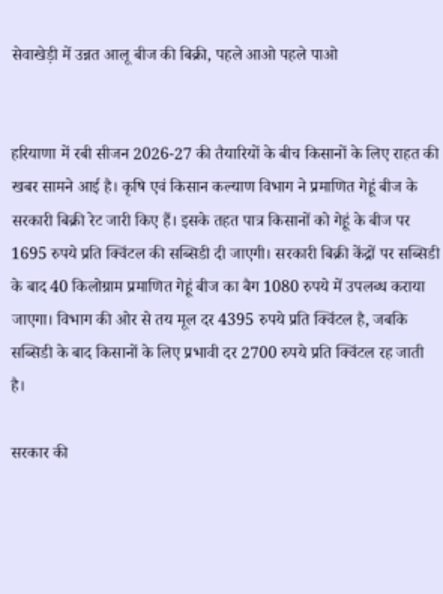सेवाखेड़ी में उन्नत आलू बीज की बिक्री, पहले आओ पहले पाओ


हरियाणा में रबी सीजन 2026-27 की तैयारियों के बीच किसानों के लिए राहत की खबर सामने आई है। कृषि एवं किसान कल्याण विभाग ने प्रमाणित गेहूं बीज के सरकारी बिक्री रेट जारी किए हैं। इसके तहत पात्र किसानों को गेहूं के बीज पर 1695 रुपये प्रति क्विंटल की सब्सिडी दी जाएगी। सरकारी बिक्री केंद्रों पर सब्सिडी के बाद 40 किलोग्राम प्रमाणित गेहूं बीज का बैग 1080 रुपये में उपलब्ध कराया जाएगा। विभाग की ओर से तय मूल दर 4395 रुपये प्रति क्विंटल है, जबकि सब्सिडी के बाद किसानों के लिए प्रभावी दर 2700 रुपये प्रति क्विंटल रह जाती है।

सरकार की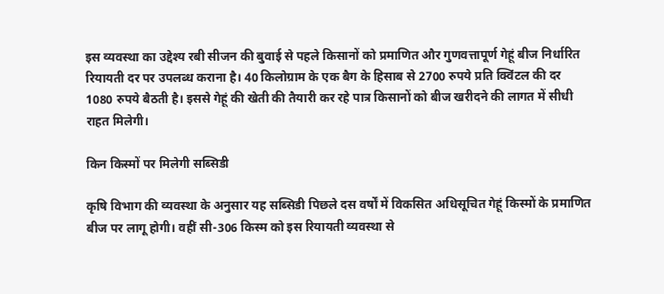इस व्यवस्था का उद्देश्य रबी सीजन की बुवाई से पहले किसानों को प्रमाणित और गुणवत्तापूर्ण गेहूं बीज निर्धारित रियायती दर पर उपलब्ध कराना है। 40 किलोग्राम के एक बैग के हिसाब से 2700 रुपये प्रति क्विंटल की दर 1080 रुपये बैठती है। इससे गेहूं की खेती की तैयारी कर रहे पात्र किसानों को बीज खरीदने की लागत में सीधी राहत मिलेगी।

किन किस्मों पर मिलेगी सब्सिडी

कृषि विभाग की व्यवस्था के अनुसार यह सब्सिडी पिछले दस वर्षों में विकसित अधिसूचित गेहूं किस्मों के प्रमाणित बीज पर लागू होगी। वहीं सी-306 किस्म को इस रियायती व्यवस्था से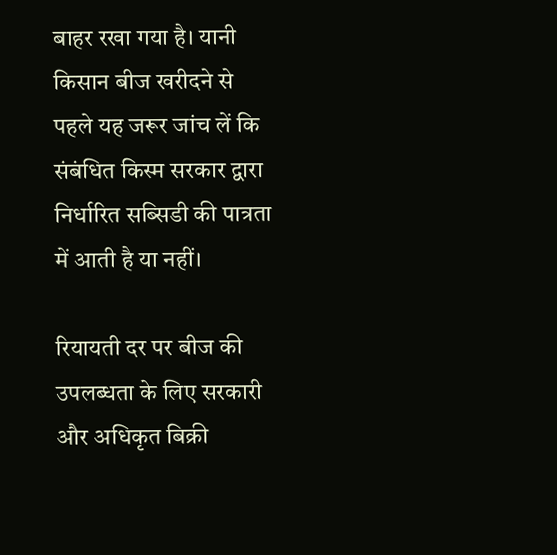बाहर रखा गया है। यानी किसान बीज खरीदने से पहले यह जरूर जांच लें कि संबंधित किस्म सरकार द्वारा निर्धारित सब्सिडी की पात्रता में आती है या नहीं।

रियायती दर पर बीज की उपलब्धता के लिए सरकारी और अधिकृत बिक्री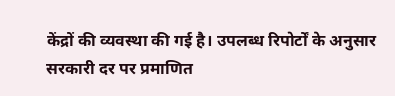केंद्रों की व्यवस्था की गई है। उपलब्ध रिपोर्टों के अनुसार सरकारी दर पर प्रमाणित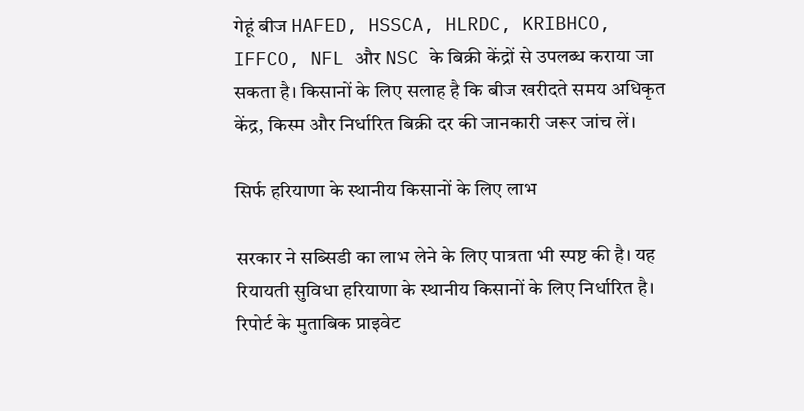गेहूं बीज HAFED, HSSCA, HLRDC, KRIBHCO, IFFCO, NFL और NSC के बिक्री केंद्रों से उपलब्ध कराया जा सकता है। किसानों के लिए सलाह है कि बीज खरीदते समय अधिकृत केंद्र, किस्म और निर्धारित बिक्री दर की जानकारी जरूर जांच लें।

सिर्फ हरियाणा के स्थानीय किसानों के लिए लाभ

सरकार ने सब्सिडी का लाभ लेने के लिए पात्रता भी स्पष्ट की है। यह रियायती सुविधा हरियाणा के स्थानीय किसानों के लिए निर्धारित है। रिपोर्ट के मुताबिक प्राइवेट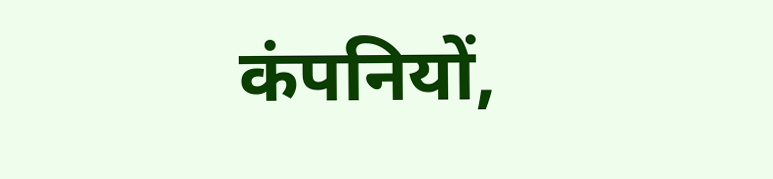कंपनियों,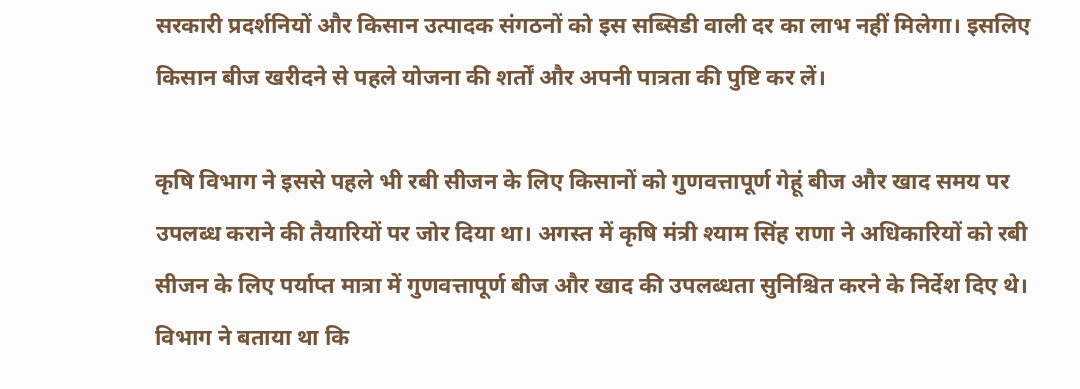सरकारी प्रदर्शनियों और किसान उत्पादक संगठनों को इस सब्सिडी वाली दर का लाभ नहीं मिलेगा। इसलिए किसान बीज खरीदने से पहले योजना की शर्तों और अपनी पात्रता की पुष्टि कर लें।

कृषि विभाग ने इससे पहले भी रबी सीजन के लिए किसानों को गुणवत्तापूर्ण गेहूं बीज और खाद समय पर उपलब्ध कराने की तैयारियों पर जोर दिया था। अगस्त में कृषि मंत्री श्याम सिंह राणा ने अधिकारियों को रबी सीजन के लिए पर्याप्त मात्रा में गुणवत्तापूर्ण बीज और खाद की उपलब्धता सुनिश्चित करने के निर्देश दिए थे। विभाग ने बताया था कि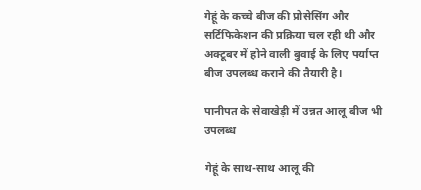गेहूं के कच्चे बीज की प्रोसेसिंग और सर्टिफिकेशन की प्रक्रिया चल रही थी और अक्टूबर में होने वाली बुवाई के लिए पर्याप्त बीज उपलब्ध कराने की तैयारी है।

पानीपत के सेवाखेड़ी में उन्नत आलू बीज भी उपलब्ध

गेहूं के साथ-साथ आलू की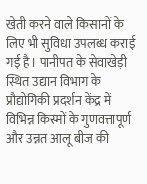खेती करने वाले किसानों के लिए भी सुविधा उपलब्ध कराई गई है। पानीपत के सेवाखेड़ी स्थित उद्यान विभाग के प्रौद्योगिकी प्रदर्शन केंद्र में विभिन्न किस्मों के गुणवत्तापूर्ण और उन्नत आलू बीज की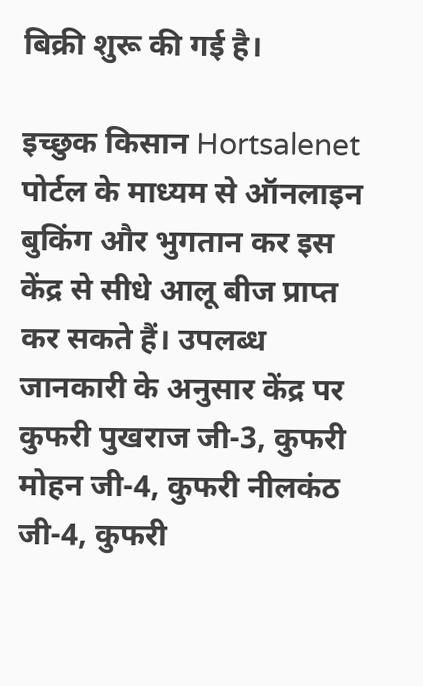बिक्री शुरू की गई है।

इच्छुक किसान Hortsalenet पोर्टल के माध्यम से ऑनलाइन बुकिंग और भुगतान कर इस केंद्र से सीधे आलू बीज प्राप्त कर सकते हैं। उपलब्ध जानकारी के अनुसार केंद्र पर कुफरी पुखराज जी-3, कुफरी मोहन जी-4, कुफरी नीलकंठ जी-4, कुफरी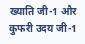ख्याति जी-1 और कुफरी उदय जी-1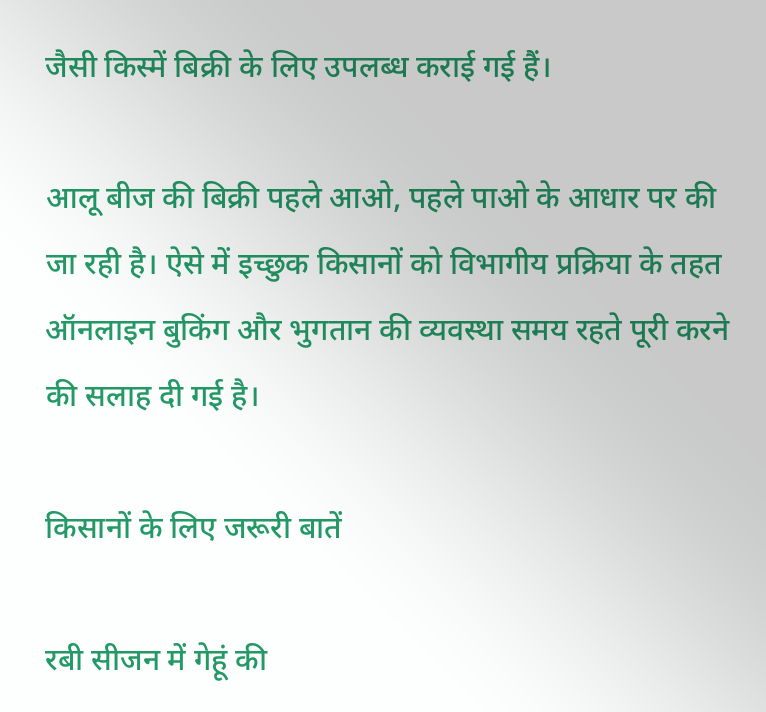जैसी किस्में बिक्री के लिए उपलब्ध कराई गई हैं।

आलू बीज की बिक्री पहले आओ, पहले पाओ के आधार पर की जा रही है। ऐसे में इच्छुक किसानों को विभागीय प्रक्रिया के तहत ऑनलाइन बुकिंग और भुगतान की व्यवस्था समय रहते पूरी करने की सलाह दी गई है।

किसानों के लिए जरूरी बातें

रबी सीजन में गेहूं की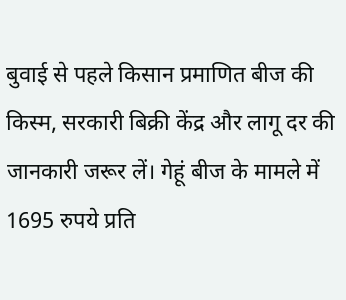बुवाई से पहले किसान प्रमाणित बीज की किस्म, सरकारी बिक्री केंद्र और लागू दर की जानकारी जरूर लें। गेहूं बीज के मामले में 1695 रुपये प्रति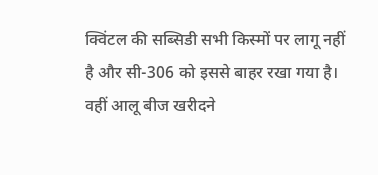क्विंटल की सब्सिडी सभी किस्मों पर लागू नहीं है और सी-306 को इससे बाहर रखा गया है। वहीं आलू बीज खरीदने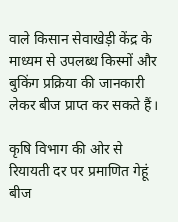वाले किसान सेवाखेड़ी केंद्र के माध्यम से उपलब्ध किस्मों और बुकिंग प्रक्रिया की जानकारी लेकर बीज प्राप्त कर सकते हैं।

कृषि विभाग की ओर से रियायती दर पर प्रमाणित गेहूं बीज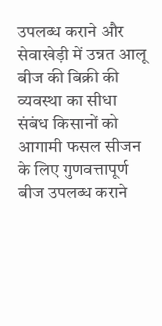उपलब्ध कराने और सेवाखेड़ी में उन्नत आलू बीज की बिक्री की व्यवस्था का सीधा संबंध किसानों को आगामी फसल सीजन के लिए गुणवत्तापूर्ण बीज उपलब्ध कराने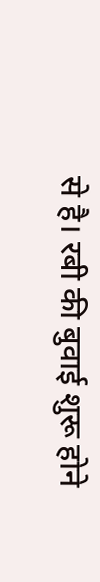से है। रबी की बुवाई शुरू होने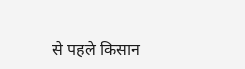से पहले किसान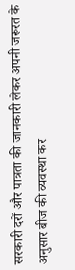सरकारी दरों और पात्रता की जानकारी लेकर अपनी जरूरत के अनुसार बीज की व्यवस्था कर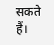सकते हैं।